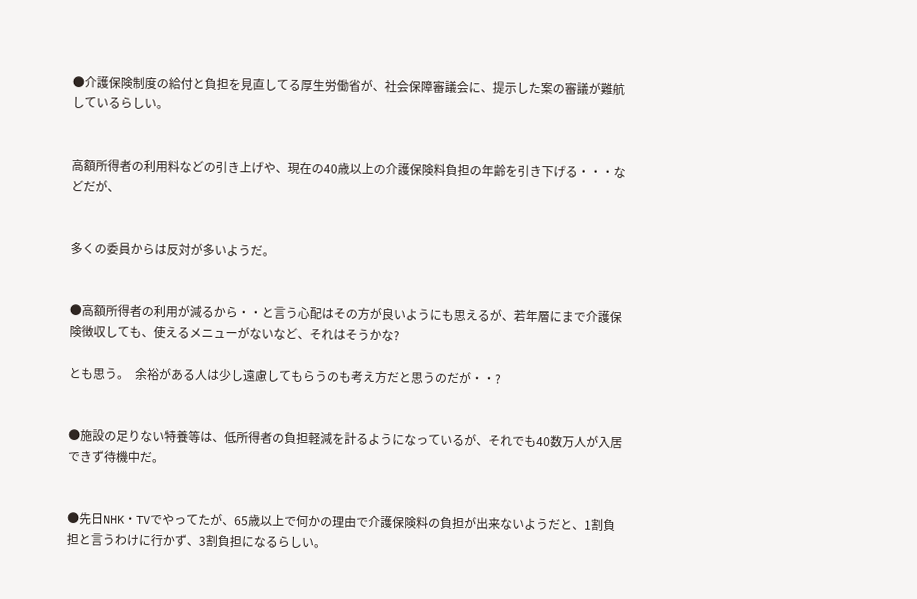●介護保険制度の給付と負担を見直してる厚生労働省が、社会保障審議会に、提示した案の審議が難航しているらしい。


高額所得者の利用料などの引き上げや、現在の40歳以上の介護保険料負担の年齢を引き下げる・・・などだが、


多くの委員からは反対が多いようだ。


●高額所得者の利用が減るから・・と言う心配はその方が良いようにも思えるが、若年層にまで介護保険徴収しても、使えるメニューがないなど、それはそうかな?

とも思う。  余裕がある人は少し遠慮してもらうのも考え方だと思うのだが・・?


●施設の足りない特養等は、低所得者の負担軽減を計るようになっているが、それでも40数万人が入居できず待機中だ。


●先日NHK・TVでやってたが、65歳以上で何かの理由で介護保険料の負担が出来ないようだと、1割負担と言うわけに行かず、3割負担になるらしい。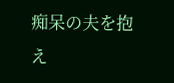痴呆の夫を抱え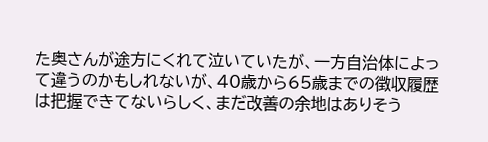た奥さんが途方にくれて泣いていたが、一方自治体によって違うのかもしれないが、40歳から65歳までの徴収履歴は把握できてないらしく、まだ改善の余地はありそう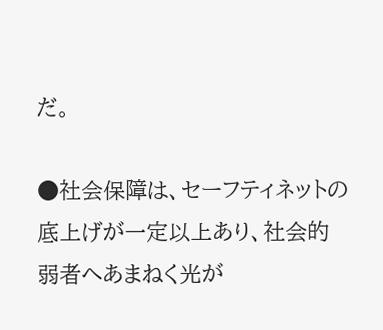だ。

●社会保障は、セーフティネットの底上げが一定以上あり、社会的弱者へあまねく光が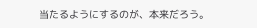当たるようにするのが、本来だろう。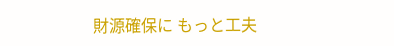財源確保に もっと工夫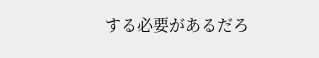する必要があるだろ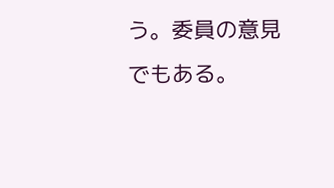う。委員の意見でもある。